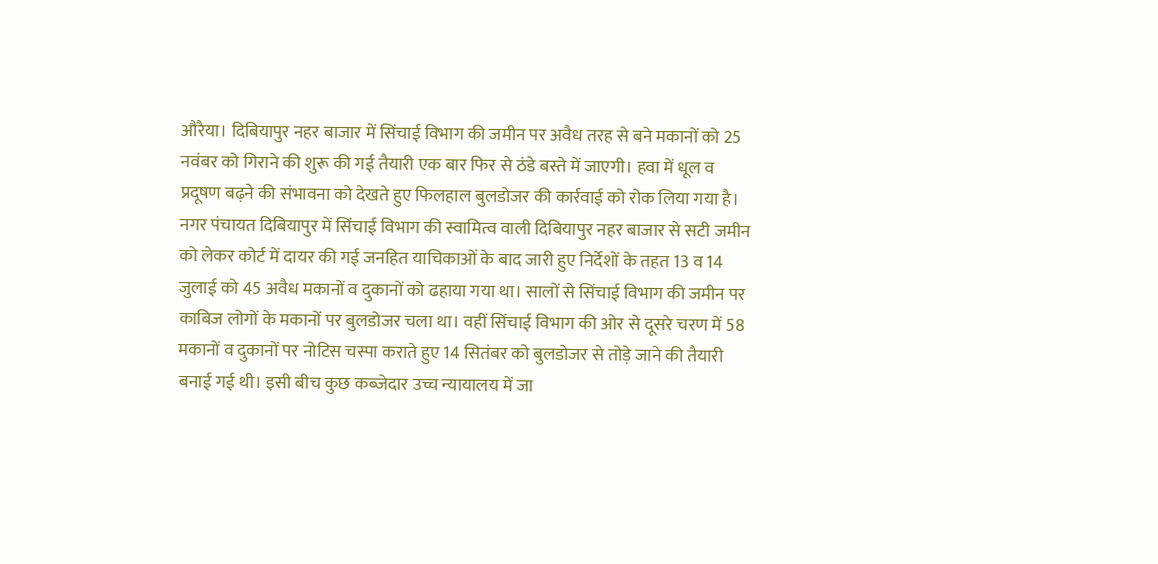औरैया। दिबियापुर नहर बाजार में सिंचाई विभाग की जमीन पर अवैध तरह से बने मकानों को 25 नवंबर को गिराने की शुरू की गई तैयारी एक बार फिर से ठंडे बस्ते में जाएगी। हवा में धूल व प्रदूषण बढ़ने की संभावना को देखते हुए फिलहाल बुलडोजर की कार्रवाई को रोक लिया गया है।
नगर पंचायत दिबियापुर में सिंचाई विभाग की स्वामित्व वाली दिबियापुर नहर बाजार से सटी जमीन को लेकर कोर्ट में दायर की गई जनहित याचिकाओं के बाद जारी हुए निर्देशों के तहत 13 व 14 जुलाई को 45 अवैध मकानों व दुकानों को ढहाया गया था। सालों से सिंचाई विभाग की जमीन पर काबिज लोगों के मकानों पर बुलडोजर चला था। वहीं सिंचाई विभाग की ओर से दूसरे चरण में 58 मकानों व दुकानों पर नोटिस चस्पा कराते हुए 14 सितंबर को बुलडोजर से तोड़े जाने की तैयारी बनाई गई थी। इसी बीच कुछ कब्जेदार उच्च न्यायालय में जा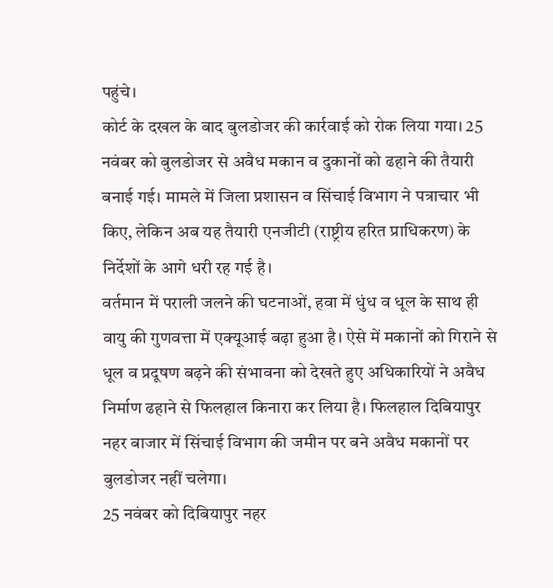पहुंचे।
कोर्ट के दखल के बाद बुलडोजर की कार्रवाई को रोक लिया गया। 25 नवंबर को बुलडोजर से अवैध मकान व दुकानों को ढहाने की तैयारी बनाई गई। मामले में जिला प्रशासन व सिंचाई विभाग ने पत्राचार भी किए, लेकिन अब यह तैयारी एनजीटी (राष्ट्रीय हरित प्राधिकरण) के निर्देशों के आगे धरी रह गई है।
वर्तमान में पराली जलने की घटनाओं, हवा में धुंध व धूल के साथ ही वायु की गुणवत्ता में एक्यूआई बढ़ा हुआ है। ऐसे में मकानों को गिराने से धूल व प्रदूषण बढ़ने की संभावना को देखते हुए अधिकारियों ने अवैध निर्माण ढहाने से फिलहाल किनारा कर लिया है। फिलहाल दिबियापुर नहर बाजार में सिंचाई विभाग की जमीन पर बने अवैध मकानों पर बुलडोजर नहीं चलेगा।
25 नवंबर को दिबियापुर नहर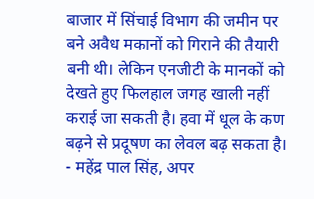बाजार में सिंचाई विभाग की जमीन पर बने अवैध मकानों को गिराने की तैयारी बनी थी। लेकिन एनजीटी के मानकों को देखते हुए फिलहाल जगह खाली नहीं कराई जा सकती है। हवा में धूल के कण बढ़ने से प्रदूषण का लेवल बढ़ सकता है। - महेंद्र पाल सिंह, अपर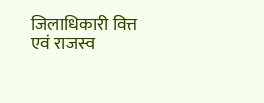जिलाधिकारी वित्त एवं राजस्व